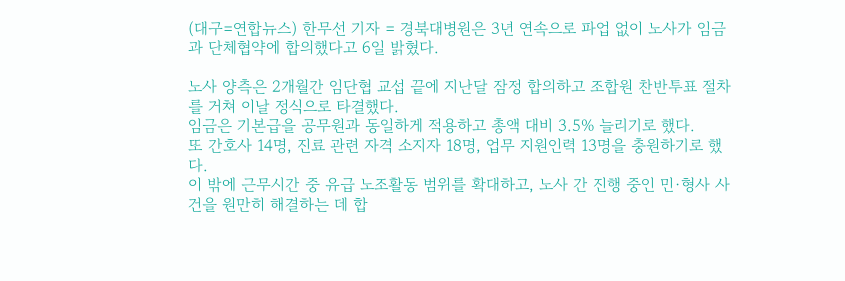(대구=연합뉴스) 한무선 기자 = 경북대병원은 3년 연속으로 파업 없이 노사가 임금과 단체협약에 합의했다고 6일 밝혔다.

노사 양측은 2개월간 임단협 교섭 끝에 지난달 잠정 합의하고 조합원 찬반투표 절차를 거쳐 이날 정식으로 타결했다.
임금은 기본급을 공무원과 동일하게 적용하고 총액 대비 3.5% 늘리기로 했다.
또 간호사 14명, 진료 관련 자격 소지자 18명, 업무 지원인력 13명을 충원하기로 했다.
이 밖에 근무시간 중 유급 노조활동 범위를 확대하고, 노사 간 진행 중인 민·형사 사건을 원만히 해결하는 데 합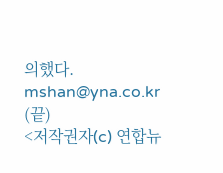의했다.
mshan@yna.co.kr
(끝)
<저작권자(c) 연합뉴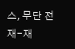스, 무단 전재-재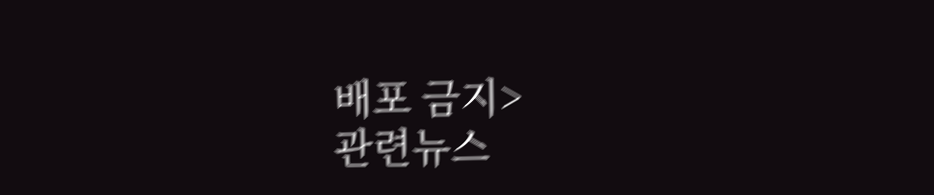배포 금지>
관련뉴스